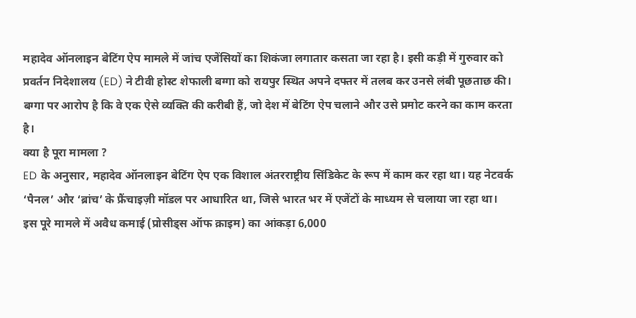महादेव ऑनलाइन बेटिंग ऐप मामले में जांच एजेंसियों का शिकंजा लगातार कसता जा रहा है। इसी कड़ी में गुरुवार को प्रवर्तन निदेशालय (ED) ने टीवी होस्ट शेफाली बग्गा को रायपुर स्थित अपने दफ्तर में तलब कर उनसे लंबी पूछताछ की। बग्गा पर आरोप है कि वे एक ऐसे व्यक्ति की करीबी हैं, जो देश में बेटिंग ऐप चलाने और उसे प्रमोट करने का काम करता है।
क्या है पूरा मामला ?
ED के अनुसार, महादेव ऑनलाइन बेटिंग ऐप एक विशाल अंतरराष्ट्रीय सिंडिकेट के रूप में काम कर रहा था। यह नेटवर्क ‘पैनल’ और ‘ब्रांच’ के फ्रैंचाइज़ी मॉडल पर आधारित था, जिसे भारत भर में एजेंटों के माध्यम से चलाया जा रहा था। इस पूरे मामले में अवैध कमाई (प्रोसीड्स ऑफ क्राइम) का आंकड़ा 6,000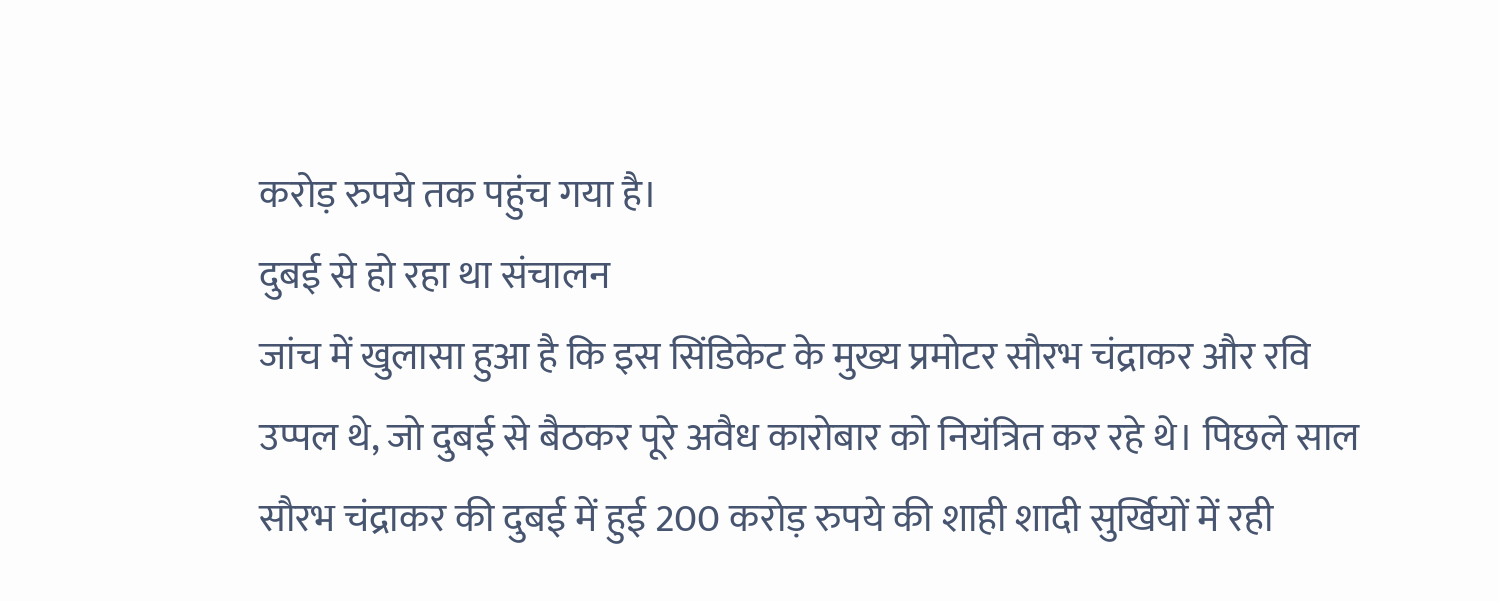करोड़ रुपये तक पहुंच गया है।
दुबई से हो रहा था संचालन
जांच में खुलासा हुआ है कि इस सिंडिकेट के मुख्य प्रमोटर सौरभ चंद्राकर और रवि उप्पल थे, जो दुबई से बैठकर पूरे अवैध कारोबार को नियंत्रित कर रहे थे। पिछले साल सौरभ चंद्राकर की दुबई में हुई 200 करोड़ रुपये की शाही शादी सुर्खियों में रही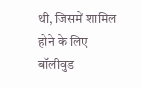थी, जिसमें शामिल होने के लिए बॉलीवुड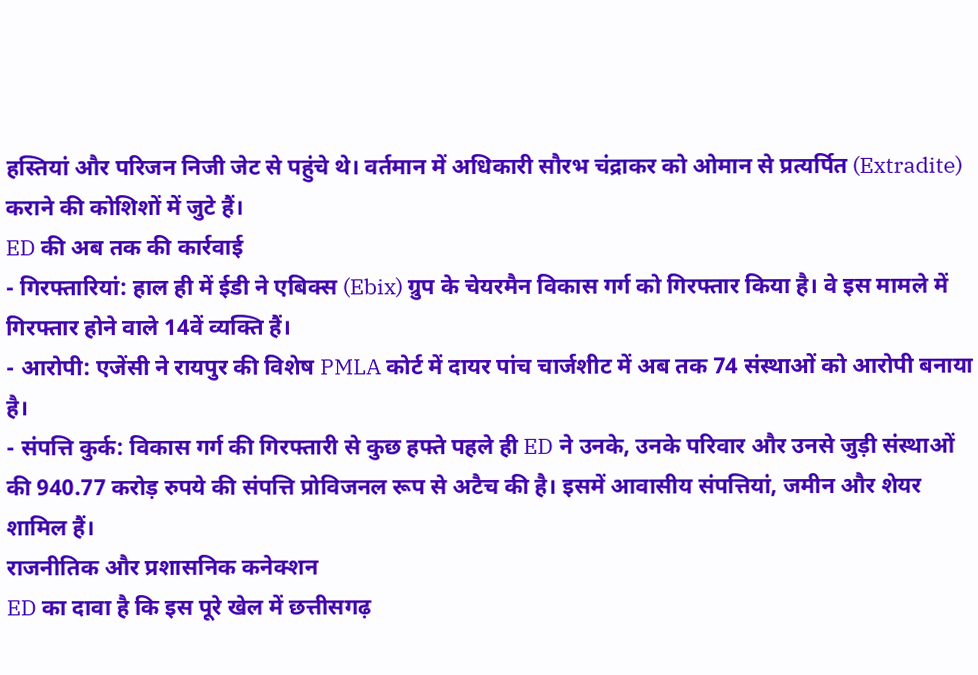हस्तियां और परिजन निजी जेट से पहुंचे थे। वर्तमान में अधिकारी सौरभ चंद्राकर को ओमान से प्रत्यर्पित (Extradite) कराने की कोशिशों में जुटे हैं।
ED की अब तक की कार्रवाई
- गिरफ्तारियां: हाल ही में ईडी ने एबिक्स (Ebix) ग्रुप के चेयरमैन विकास गर्ग को गिरफ्तार किया है। वे इस मामले में गिरफ्तार होने वाले 14वें व्यक्ति हैं।
- आरोपी: एजेंसी ने रायपुर की विशेष PMLA कोर्ट में दायर पांच चार्जशीट में अब तक 74 संस्थाओं को आरोपी बनाया है।
- संपत्ति कुर्क: विकास गर्ग की गिरफ्तारी से कुछ हफ्ते पहले ही ED ने उनके, उनके परिवार और उनसे जुड़ी संस्थाओं की 940.77 करोड़ रुपये की संपत्ति प्रोविजनल रूप से अटैच की है। इसमें आवासीय संपत्तियां, जमीन और शेयर शामिल हैं।
राजनीतिक और प्रशासनिक कनेक्शन
ED का दावा है कि इस पूरे खेल में छत्तीसगढ़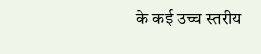के कई उच्च स्तरीय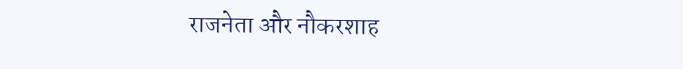राजनेता और नौकरशाह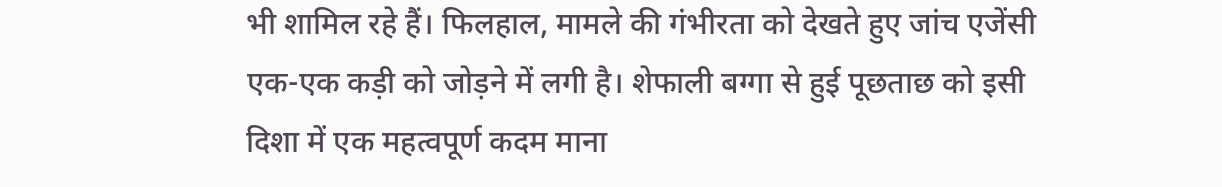भी शामिल रहे हैं। फिलहाल, मामले की गंभीरता को देखते हुए जांच एजेंसी एक-एक कड़ी को जोड़ने में लगी है। शेफाली बग्गा से हुई पूछताछ को इसी दिशा में एक महत्वपूर्ण कदम माना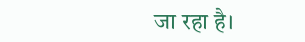जा रहा है।